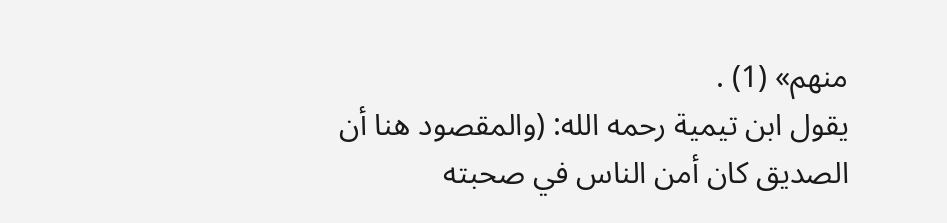منهم» (1) .
يقول ابن تيمية رحمه الله: (والمقصود هنا أن الصديق كان أمن الناس في صحبته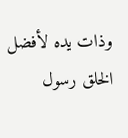وذات يده لأفضل الخلق رسول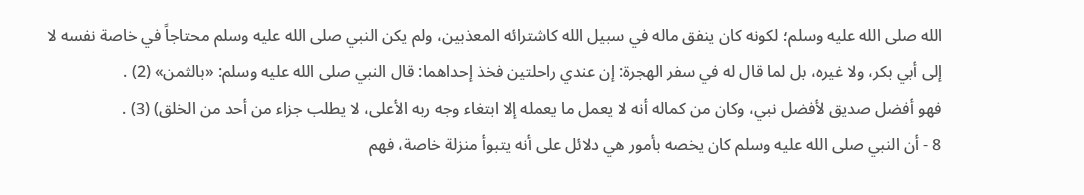الله صلى الله عليه وسلم؛ لكونه كان ينفق ماله في سبيل الله كاشترائه المعذبين، ولم يكن النبي صلى الله عليه وسلم محتاجاً في خاصة نفسه لا إلى أبي بكر، ولا غيره، بل لما قال له في سفر الهجرة: إن عندي راحلتين فخذ إحداهما: قال النبي صلى الله عليه وسلم: «بالثمن» (2) .
فهو أفضل صديق لأفضل نبي، وكان من كماله أنه لا يعمل ما يعمله إلا ابتغاء وجه ربه الأعلى، لا يطلب جزاء من أحد من الخلق) (3) .
8 - أن النبي صلى الله عليه وسلم كان يخصه بأمور هي دلائل على أنه يتبوأ منزلة خاصة، فهم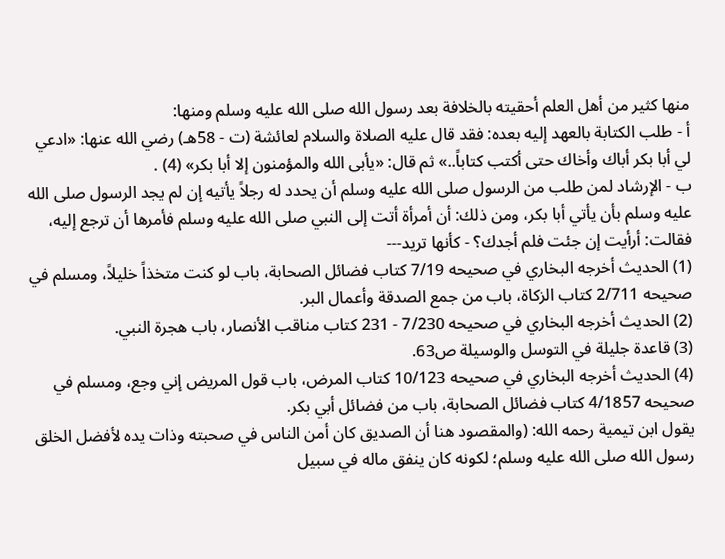منها كثير من أهل العلم أحقيته بالخلافة بعد رسول الله صلى الله عليه وسلم ومنها:
أ - طلب الكتابة بالعهد إليه بعده: فقد قال عليه الصلاة والسلام لعائشة (ت - 58هـ) رضي الله عنها: «ادعي لي أبا بكر أباك وأخاك حتى أكتب كتاباً..» ثم قال: «يأبى الله والمؤمنون إلا أبا بكر» (4) .
ب - الإرشاد لمن طلب من الرسول صلى الله عليه وسلم أن يحدد له رجلاً يأتيه إن لم يجد الرسول صلى الله عليه وسلم بأن يأتي أبا بكر، ومن ذلك: أن أمرأة أتت إلى النبي صلى الله عليه وسلم فأمرها أن ترجع إليه، فقالت: أرأيت إن جئت فلم أجدك؟ - كأنها تريد---
(1) الحديث أخرجه البخاري في صحيحه 7/19 كتاب فضائل الصحابة، باب لو كنت متخذاً خليلاً، ومسلم في صحيحه 2/711 كتاب الزكاة، باب من جمع الصدقة وأعمال البر.
(2) الحديث أخرجه البخاري في صحيحه 7/230 - 231 كتاب مناقب الأنصار، باب هجرة النبي.
(3) قاعدة جليلة في التوسل والوسيلة ص63.
(4) الحديث أخرجه البخاري في صحيحه 10/123 كتاب المرض، باب قول المريض إني وجع، ومسلم في صحيحه 4/1857 كتاب فضائل الصحابة، باب من فضائل أبي بكر.
يقول ابن تيمية رحمه الله: (والمقصود هنا أن الصديق كان أمن الناس في صحبته وذات يده لأفضل الخلق رسول الله صلى الله عليه وسلم؛ لكونه كان ينفق ماله في سبيل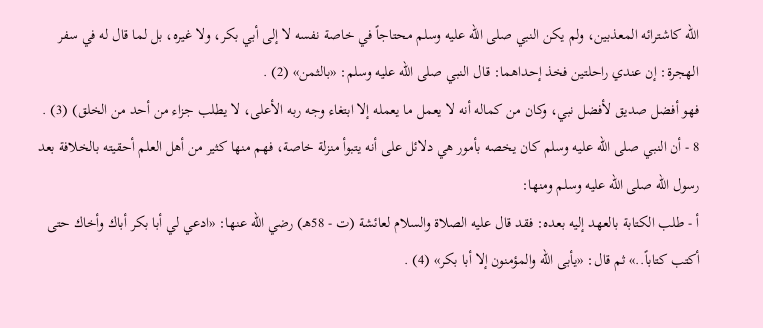الله كاشترائه المعذبين، ولم يكن النبي صلى الله عليه وسلم محتاجاً في خاصة نفسه لا إلى أبي بكر، ولا غيره، بل لما قال له في سفر الهجرة: إن عندي راحلتين فخذ إحداهما: قال النبي صلى الله عليه وسلم: «بالثمن» (2) .
فهو أفضل صديق لأفضل نبي، وكان من كماله أنه لا يعمل ما يعمله إلا ابتغاء وجه ربه الأعلى، لا يطلب جزاء من أحد من الخلق) (3) .
8 - أن النبي صلى الله عليه وسلم كان يخصه بأمور هي دلائل على أنه يتبوأ منزلة خاصة، فهم منها كثير من أهل العلم أحقيته بالخلافة بعد رسول الله صلى الله عليه وسلم ومنها:
أ - طلب الكتابة بالعهد إليه بعده: فقد قال عليه الصلاة والسلام لعائشة (ت - 58هـ) رضي الله عنها: «ادعي لي أبا بكر أباك وأخاك حتى أكتب كتاباً..» ثم قال: «يأبى الله والمؤمنون إلا أبا بكر» (4) .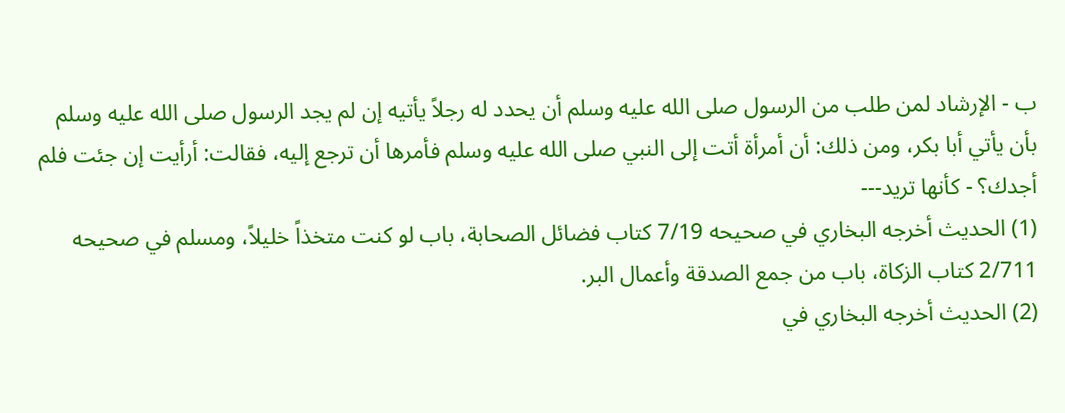ب - الإرشاد لمن طلب من الرسول صلى الله عليه وسلم أن يحدد له رجلاً يأتيه إن لم يجد الرسول صلى الله عليه وسلم بأن يأتي أبا بكر، ومن ذلك: أن أمرأة أتت إلى النبي صلى الله عليه وسلم فأمرها أن ترجع إليه، فقالت: أرأيت إن جئت فلم أجدك؟ - كأنها تريد---
(1) الحديث أخرجه البخاري في صحيحه 7/19 كتاب فضائل الصحابة، باب لو كنت متخذاً خليلاً، ومسلم في صحيحه 2/711 كتاب الزكاة، باب من جمع الصدقة وأعمال البر.
(2) الحديث أخرجه البخاري في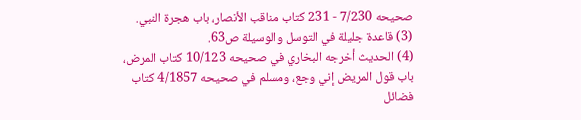صحيحه 7/230 - 231 كتاب مناقب الأنصار، باب هجرة النبي.
(3) قاعدة جليلة في التوسل والوسيلة ص63.
(4) الحديث أخرجه البخاري في صحيحه 10/123 كتاب المرض، باب قول المريض إني وجع، ومسلم في صحيحه 4/1857 كتاب فضائل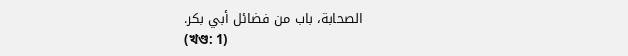الصحابة، باب من فضائل أبي بكر.
(খণ্ড: 1)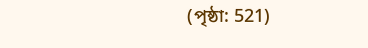(পৃষ্ঠা: 521)